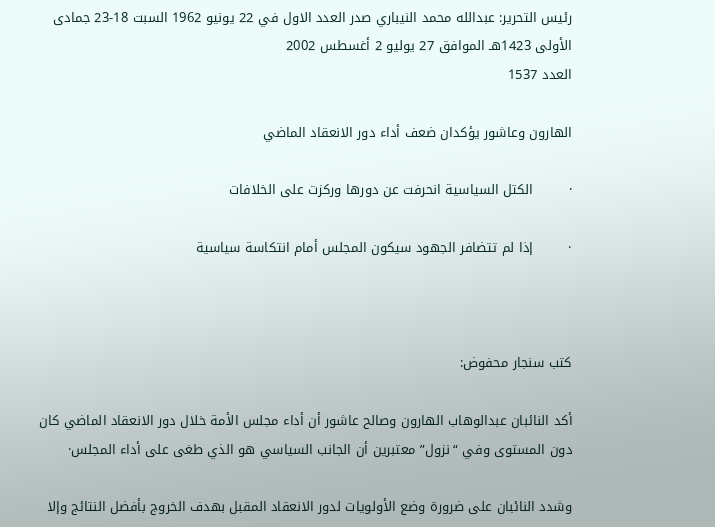رئيس التحرير: عبدالله محمد النيباري صدر العدد الاول في 22 يونيو 1962 السبت 18-23 جمادى الأولى 1423هـ الموافق 27 يوليو 2 أغسطس 2002
العدد 1537

الهارون وعاشور يؤكدان ضعف أداء دور الانعقاد الماضي

·        الكتل السياسية انحرفت عن دورها وركزت على الخلافات

·        إذا لم تتضافر الجهود سيكون المجلس أمام انتكاسة سياسية



كتب سنجار محفوض:

أكد النائبان عبدالوهاب الهارون وصالح عاشور أن أداء مجلس الأمة خلال دور الانعقاد الماضي كان دون المستوى وفي “نزول” معتبرين أن الجانب السياسي هو الذي طغى على أداء المجلس·

وشدد النائبان على ضرورة وضع الأولويات لدور الانعقاد المقبل بهدف الخروج بأفضل النتائج وإلا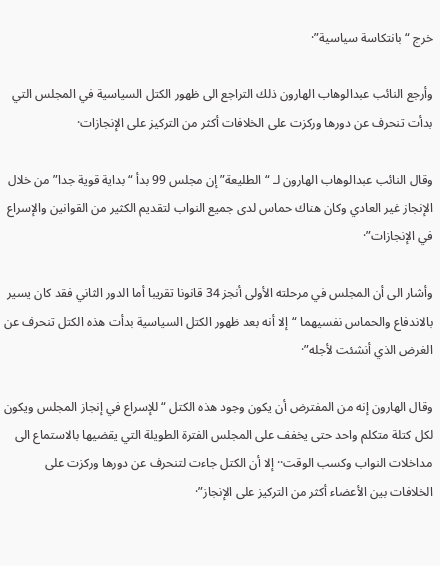خرج “بانتكاسة سياسية”·

وأرجع النائب عبدالوهاب الهارون ذلك التراجع الى ظهور الكتل السياسية في المجلس التي بدأت تنحرف عن دورها وركزت على الخلافات أكثر من التركيز على الإنجازات·

وقال النائب عبدالوهاب الهارون لـ “الطليعة” إن مجلس 99 بدأ “بداية قوية جدا” من خلال الإنجاز غير العادي وكان هناك حماس لدى جميع النواب لتقديم الكثير من القوانين والإسراع في الإنجازات”·

وأشار الى أن المجلس في مرحلته الأولى أنجز 34 قانونا تقريبا أما الدور الثاني فقد كان يسير بالاندفاع والحماس نفسيهما “إلا أنه بعد ظهور الكتل السياسية بدأت هذه الكتل تنحرف عن الغرض الذي أنشئت لأجله”·

وقال الهارون إنه من المفترض أن يكون وجود هذه الكتل “للإسراع في إنجاز المجلس ويكون لكل كتلة متكلم واحد حتى يخفف على المجلس الفترة الطويلة التي يقضيها بالاستماع الى مداخلات النواب وكسب الوقت·· إلا أن الكتل جاءت لتنحرف عن دورها وركزت على الخلافات بين الأعضاء أكثر من التركيز على الإنجاز”·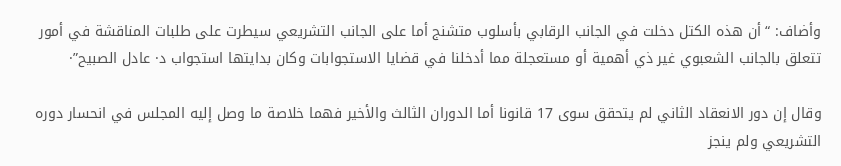وأضاف: “أن هذه الكتل دخلت في الجانب الرقابي بأسلوب متشنج أما على الجانب التشريعي سيطرت على طلبات المناقشة في أمور تتعلق بالجانب الشعبوي غير ذي أهمية أو مستعجلة مما أدخلنا في قضايا الاستجوابات وكان بدايتها استجواب د· عادل الصبيح”·

وقال إن دور الانعقاد الثاني لم يتحقق سوى 17 قانونا أما الدوران الثالث والأخير فهما خلاصة ما وصل إليه المجلس في انحسار دوره التشريعي ولم ينجز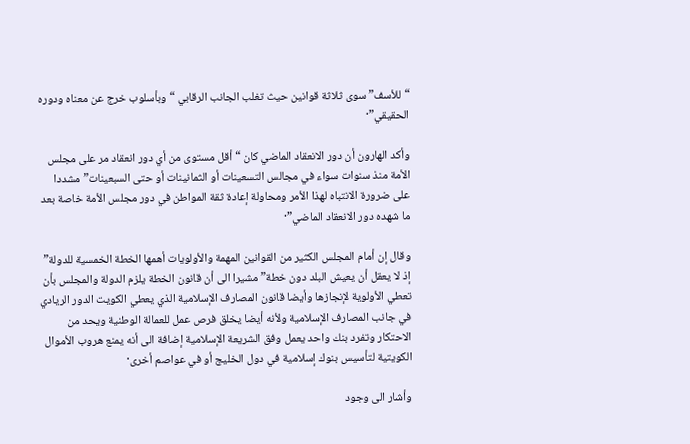“للأسف” سوى ثلاثة قوانين حيث تغلب الجانب الرقابي “وبأسلوب خرج عن معناه ودوره الحقيقي”·

وأكد الهارون أن دور الانعقاد الماضي كان “أقل مستوى من أي دور انعقاد مر على مجلس الأمة منذ سنوات سواء في مجالس التسعينات أو الثمانينات أو حتى السبعينات” مشددا على ضرورة الانتباه لهذا الأمر ومحاولة إعادة ثقة المواطن في دور مجلس الأمة خاصة بعد ما شهده دور الانعقاد الماضي”·

وقال إن أمام المجلس الكثير من القوانين المهمة والأولويات أهمها الخطة الخمسية للدولة” إذ لا يعقل أن يعيش البلد دون خطة” مشيرا الى أن قانون الخطة يلزم الدولة والمجلس بأن تعطي الأولوية لإنجازها وأيضا قانون المصارف الإسلامية الذي يعطي الكويت الدور الريادي في جانب المصارف الإسلامية ولأنه أيضا يخلق فرص عمل للعمالة الوطنية ويحد من الاحتكار وتفرد بنك واحد يعمل وفق الشريعة الإسلامية إضافة الى أنه يمنع هروب الأموال الكويتية لتأسيس بنوك إسلامية في دول الخليج أو في عواصم أخرى·

وأشار الى وجود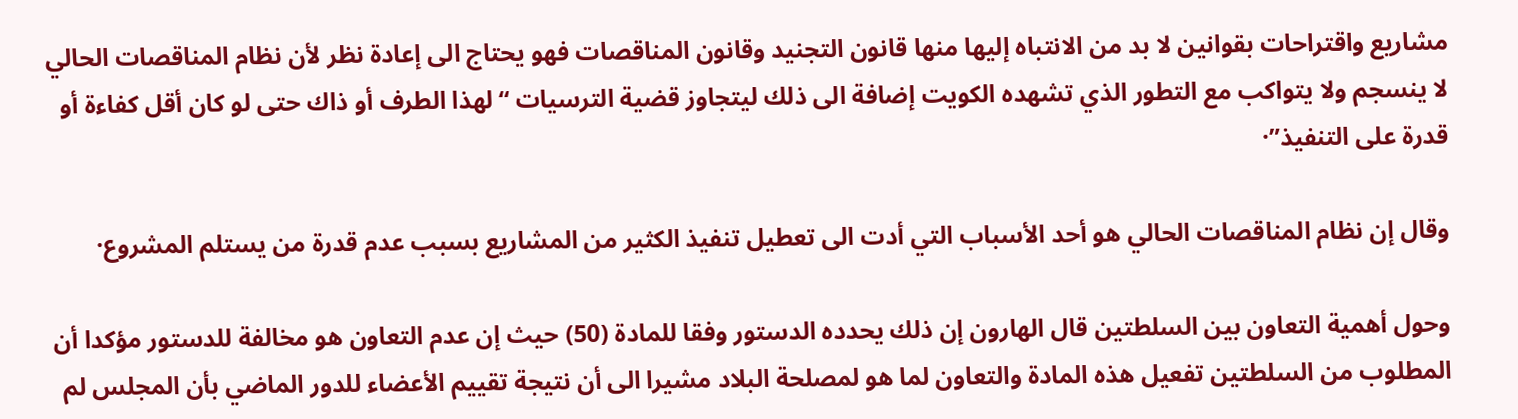مشاريع واقتراحات بقوانين لا بد من الانتباه إليها منها قانون التجنيد وقانون المناقصات فهو يحتاج الى إعادة نظر لأن نظام المناقصات الحالي لا ينسجم ولا يتواكب مع التطور الذي تشهده الكويت إضافة الى ذلك ليتجاوز قضية الترسيات “لهذا الطرف أو ذاك حتى لو كان أقل كفاءة أو قدرة على التنفيذ”·

وقال إن نظام المناقصات الحالي هو أحد الأسباب التي أدت الى تعطيل تنفيذ الكثير من المشاريع بسبب عدم قدرة من يستلم المشروع·

وحول أهمية التعاون بين السلطتين قال الهارون إن ذلك يحدده الدستور وفقا للمادة (50) حيث إن عدم التعاون هو مخالفة للدستور مؤكدا أن المطلوب من السلطتين تفعيل هذه المادة والتعاون لما هو لمصلحة البلاد مشيرا الى أن نتيجة تقييم الأعضاء للدور الماضي بأن المجلس لم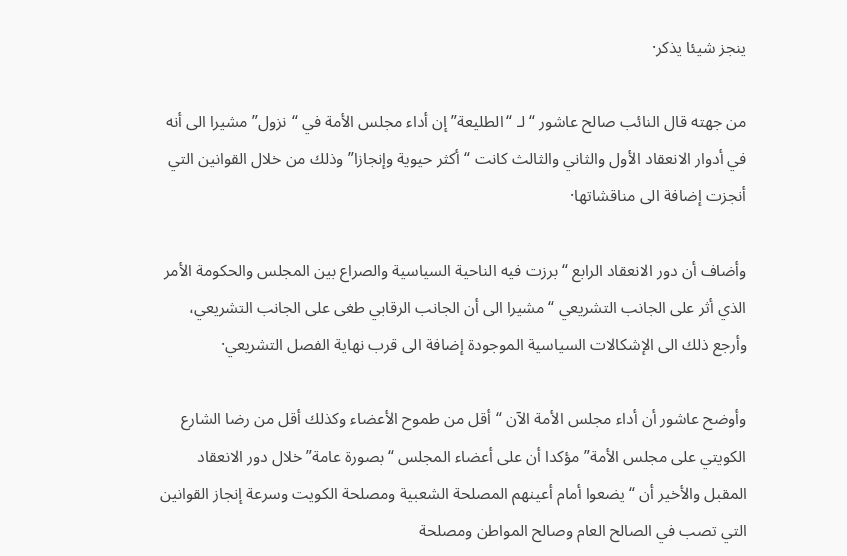ينجز شيئا يذكر·

من جهته قال النائب صالح عاشور “لـ “الطليعة” إن أداء مجلس الأمة في “نزول” مشيرا الى أنه في أدوار الانعقاد الأول والثاني والثالث كانت “أكثر حيوية وإنجازا” وذلك من خلال القوانين التي أنجزت إضافة الى مناقشاتها·

وأضاف أن دور الانعقاد الرابع “برزت فيه الناحية السياسية والصراع بين المجلس والحكومة الأمر الذي أثر على الجانب التشريعي “مشيرا الى أن الجانب الرقابي طغى على الجانب التشريعي، وأرجع ذلك الى الإشكالات السياسية الموجودة إضافة الى قرب نهاية الفصل التشريعي·

وأوضح عاشور أن أداء مجلس الأمة الآن “أقل من طموح الأعضاء وكذلك أقل من رضا الشارع الكويتي على مجلس الأمة” مؤكدا أن على أعضاء المجلس “بصورة عامة” خلال دور الانعقاد المقبل والأخير أن “يضعوا أمام أعينهم المصلحة الشعبية ومصلحة الكويت وسرعة إنجاز القوانين التي تصب في الصالح العام وصالح المواطن ومصلحة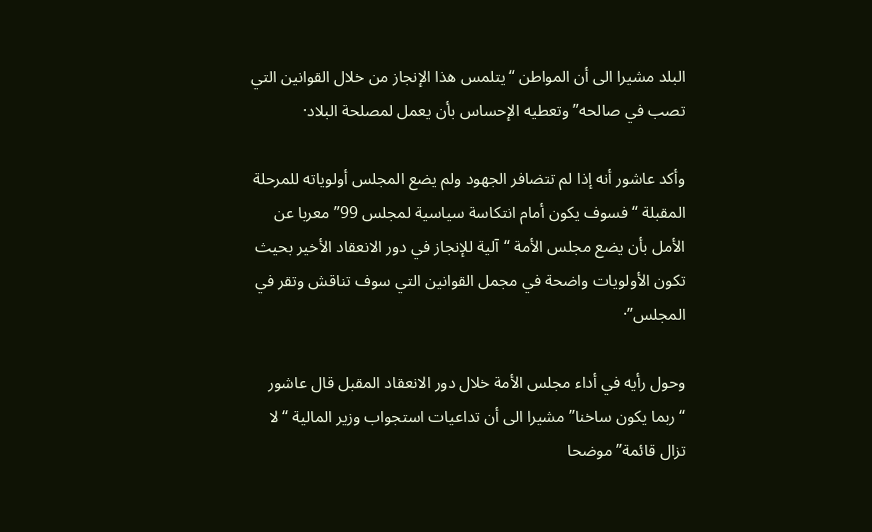البلد مشيرا الى أن المواطن “يتلمس هذا الإنجاز من خلال القوانين التي تصب في صالحه” وتعطيه الإحساس بأن يعمل لمصلحة البلاد·

وأكد عاشور أنه إذا لم تتضافر الجهود ولم يضع المجلس أولوياته للمرحلة المقبلة “فسوف يكون أمام انتكاسة سياسية لمجلس 99” معربا عن الأمل بأن يضع مجلس الأمة “آلية للإنجاز في دور الانعقاد الأخير بحيث تكون الأولويات واضحة في مجمل القوانين التي سوف تناقش وتقر في المجلس”·

وحول رأيه في أداء مجلس الأمة خلال دور الانعقاد المقبل قال عاشور “ربما يكون ساخنا” مشيرا الى أن تداعيات استجواب وزير المالية “لا تزال قائمة” موضحا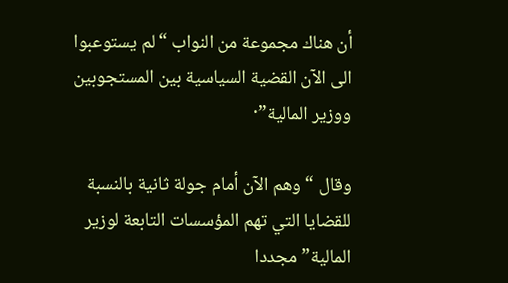أن هناك مجموعة من النواب “لم يستوعبوا الى الآن القضية السياسية بين المستجوبين ووزير المالية”·

وقال “وهم الآن أمام جولة ثانية بالنسبة للقضايا التي تهم المؤسسات التابعة لوزير المالية” مجددا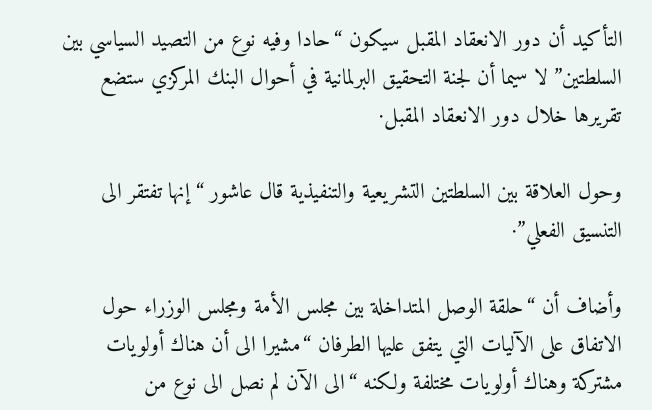التأكيد أن دور الانعقاد المقبل سيكون “حادا وفيه نوع من التصيد السياسي بين السلطتين” لا سيما أن لجنة التحقيق البرلمانية في أحوال البنك المركزي ستضع تقريرها خلال دور الانعقاد المقبل·

وحول العلاقة بين السلطتين التشريعية والتنفيذية قال عاشور “إنها تفتقر الى التنسيق الفعلي”·

وأضاف أن “حلقة الوصل المتداخلة بين مجلس الأمة ومجلس الوزراء حول الاتفاق على الآليات التي يتفق عليها الطرفان “مشيرا الى أن هناك أولويات مشتركة وهناك أولويات مختلفة ولكنه “الى الآن لم نصل الى نوع من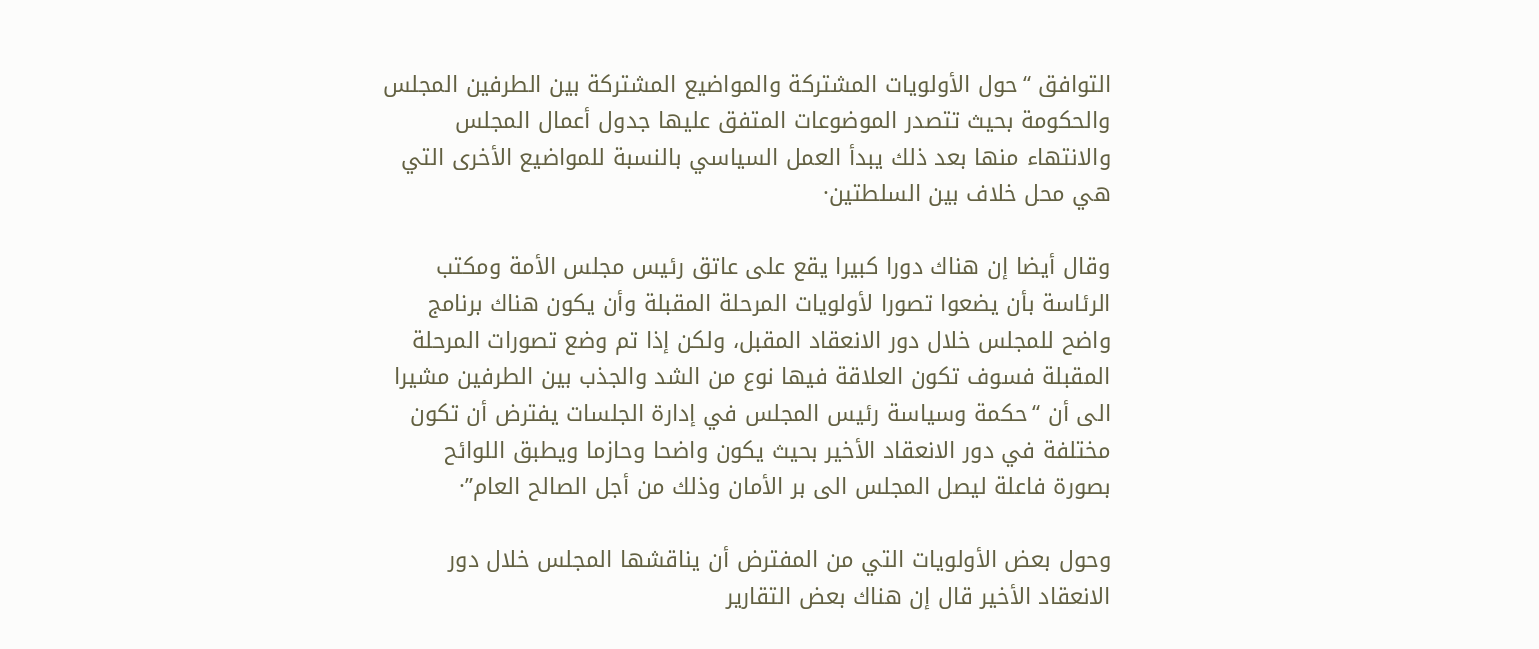التوافق “حول الأولويات المشتركة والمواضيع المشتركة بين الطرفين المجلس والحكومة بحيث تتصدر الموضوعات المتفق عليها جدول أعمال المجلس والانتهاء منها بعد ذلك يبدأ العمل السياسي بالنسبة للمواضيع الأخرى التي هي محل خلاف بين السلطتين·

وقال أيضا إن هناك دورا كبيرا يقع على عاتق رئيس مجلس الأمة ومكتب الرئاسة بأن يضعوا تصورا لأولويات المرحلة المقبلة وأن يكون هناك برنامج واضح للمجلس خلال دور الانعقاد المقبل، ولكن إذا تم وضع تصورات المرحلة المقبلة فسوف تكون العلاقة فيها نوع من الشد والجذب بين الطرفين مشيرا الى أن “حكمة وسياسة رئيس المجلس في إدارة الجلسات يفترض أن تكون مختلفة في دور الانعقاد الأخير بحيث يكون واضحا وحازما ويطبق اللوائح بصورة فاعلة ليصل المجلس الى بر الأمان وذلك من أجل الصالح العام”·

وحول بعض الأولويات التي من المفترض أن يناقشها المجلس خلال دور الانعقاد الأخير قال إن هناك بعض التقارير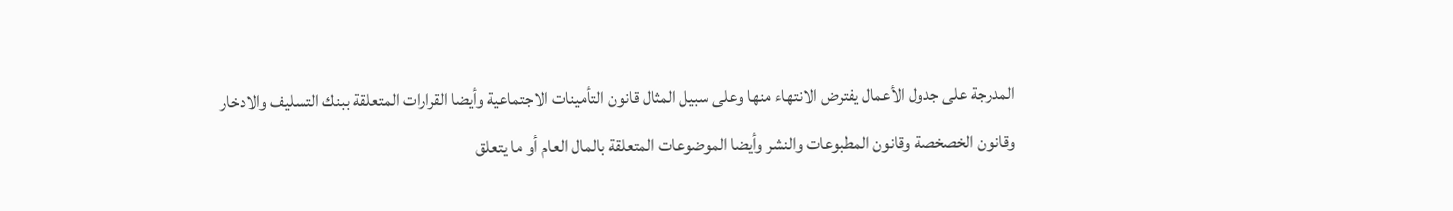المدرجة على جدول الأعمال يفترض الانتهاء منها وعلى سبيل المثال قانون التأمينات الاجتماعية وأيضا القرارات المتعلقة ببنك التسليف والادخار وقانون الخصخصة وقانون المطبوعات والنشر وأيضا الموضوعات المتعلقة بالمال العام أو ما يتعلق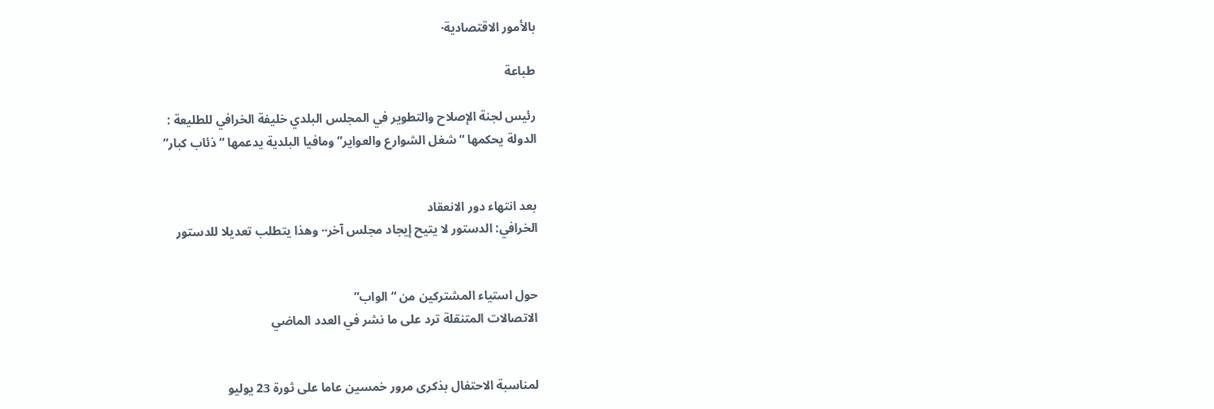بالأمور الاقتصادية·

طباعة

رئيس لجنة الإصلاح والتطوير في المجلس البلدي خليفة الخرافي للطليعة :
الدولة يحكمها “شغل الشوارع والعواير” ومافيا البلدية يدعمها “ذئاب كبار”


بعد انتهاء دور الانعقاد
الخرافي: الدستور لا يتيح إيجاد مجلس آخر·· وهذا يتطلب تعديلا للدستور


حول استياء المشتركين من “الواب”
الاتصالات المتنقلة ترد على ما نشر في العدد الماضي


لمناسبة الاحتفال بذكرى مرور خمسين عاما على ثورة 23 يوليو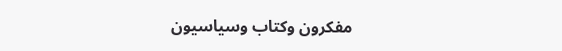مفكرون وكتاب وسياسيون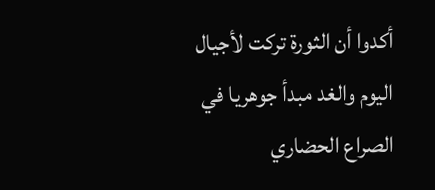أكدوا أن الثورة تركت لأجيال اليوم والغد مبدأ جوهريا في الصراع الحضاري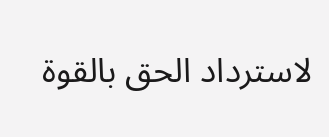لاسترداد الحق بالقوة